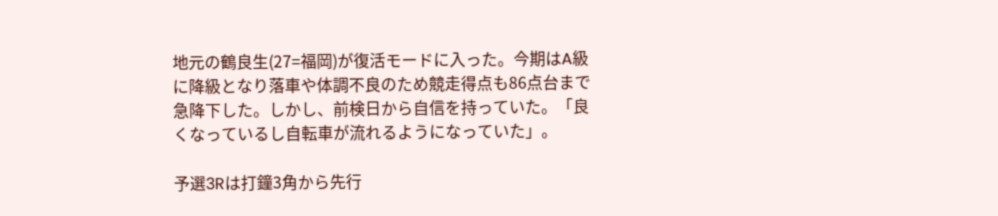地元の鶴良生(27=福岡)が復活モードに入った。今期はA級に降級となり落車や体調不良のため競走得点も86点台まで急降下した。しかし、前検日から自信を持っていた。「良くなっているし自転車が流れるようになっていた」。

予選3Rは打鐘3角から先行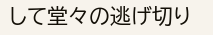して堂々の逃げ切り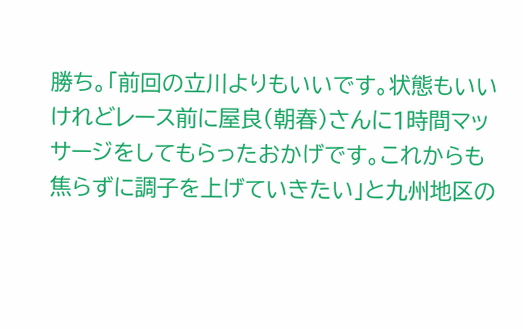勝ち。「前回の立川よりもいいです。状態もいいけれどレース前に屋良(朝春)さんに1時間マッサージをしてもらったおかげです。これからも焦らずに調子を上げていきたい」と九州地区の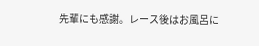先輩にも感謝。レース後はお風呂に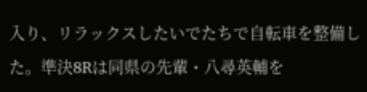入り、リラックスしたいでたちで自転車を整備した。準決8Rは同県の先輩・八尋英輔を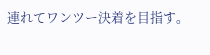連れてワンツー決着を目指す。